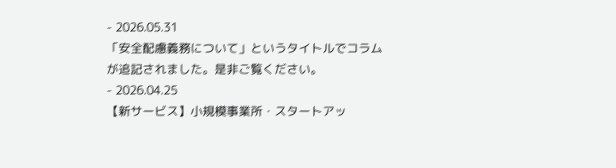- 2026.05.31
「安全配慮義務について」というタイトルでコラムが追記されました。是非ご覧ください。
- 2026.04.25
【新サービス】小規模事業所・スタートアッ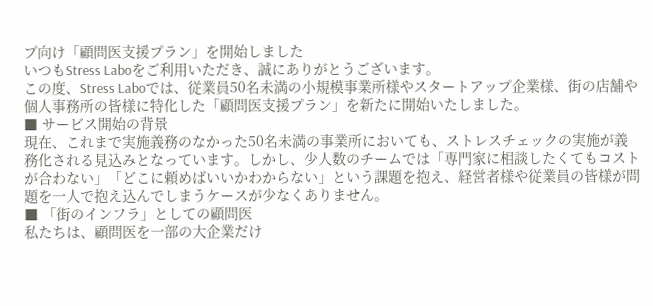プ向け「顧問医支援プラン」を開始しました
いつもStress Laboをご利用いただき、誠にありがとうございます。
この度、Stress Laboでは、従業員50名未満の小規模事業所様やスタートアップ企業様、街の店舗や個人事務所の皆様に特化した「顧問医支援プラン」を新たに開始いたしました。
■ サービス開始の背景
現在、これまで実施義務のなかった50名未満の事業所においても、ストレスチェックの実施が義務化される見込みとなっています。しかし、少人数のチームでは「専門家に相談したくてもコストが合わない」「どこに頼めばいいかわからない」という課題を抱え、経営者様や従業員の皆様が問題を一人で抱え込んでしまうケースが少なくありません。
■ 「街のインフラ」としての顧問医
私たちは、顧問医を一部の大企業だけ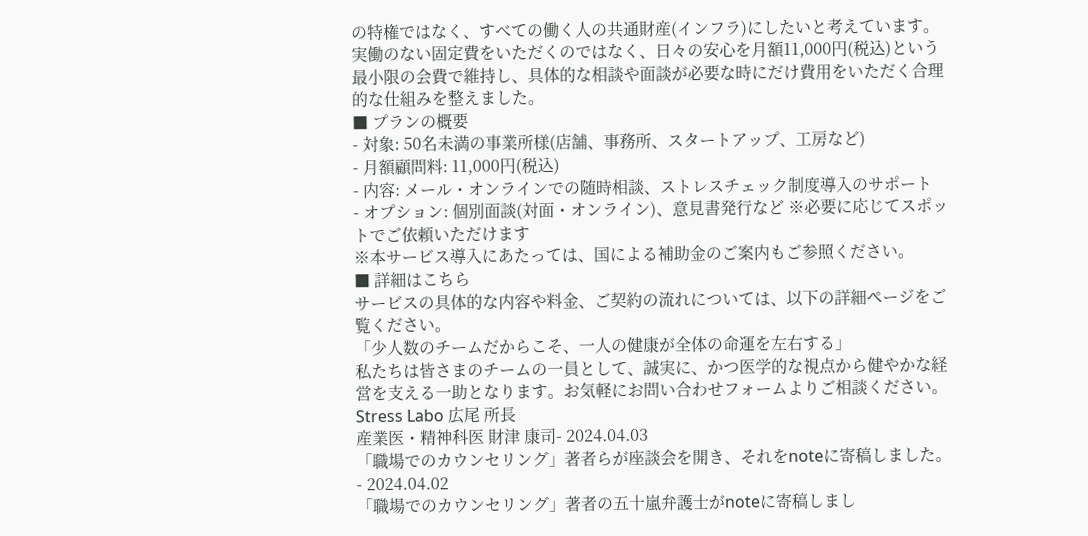の特権ではなく、すべての働く人の共通財産(インフラ)にしたいと考えています。
実働のない固定費をいただくのではなく、日々の安心を月額11,000円(税込)という最小限の会費で維持し、具体的な相談や面談が必要な時にだけ費用をいただく合理的な仕組みを整えました。
■ プランの概要
- 対象: 50名未満の事業所様(店舗、事務所、スタートアップ、工房など)
- 月額顧問料: 11,000円(税込)
- 内容: メール・オンラインでの随時相談、ストレスチェック制度導入のサポート
- オプション: 個別面談(対面・オンライン)、意見書発行など ※必要に応じてスポットでご依頼いただけます
※本サービス導入にあたっては、国による補助金のご案内もご参照ください。
■ 詳細はこちら
サービスの具体的な内容や料金、ご契約の流れについては、以下の詳細ページをご覧ください。
「少人数のチームだからこそ、一人の健康が全体の命運を左右する」
私たちは皆さまのチームの一員として、誠実に、かつ医学的な視点から健やかな経営を支える一助となります。お気軽にお問い合わせフォームよりご相談ください。
Stress Labo 広尾 所長
産業医・精神科医 財津 康司- 2024.04.03
「職場でのカウンセリング」著者らが座談会を開き、それをnoteに寄稿しました。
- 2024.04.02
「職場でのカウンセリング」著者の五十嵐弁護士がnoteに寄稿しまし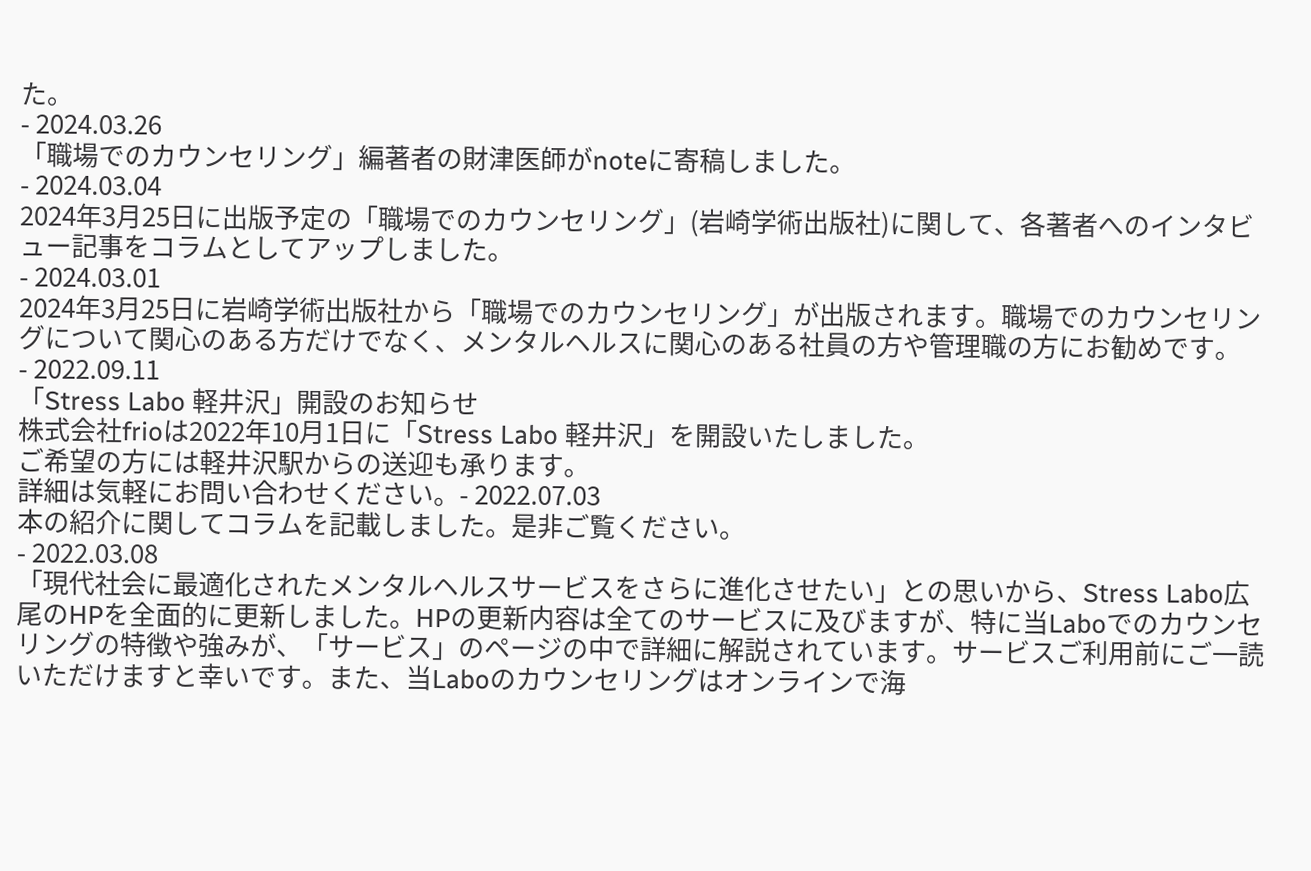た。
- 2024.03.26
「職場でのカウンセリング」編著者の財津医師がnoteに寄稿しました。
- 2024.03.04
2024年3月25日に出版予定の「職場でのカウンセリング」(岩崎学術出版社)に関して、各著者へのインタビュー記事をコラムとしてアップしました。
- 2024.03.01
2024年3月25日に岩崎学術出版社から「職場でのカウンセリング」が出版されます。職場でのカウンセリングについて関心のある方だけでなく、メンタルヘルスに関心のある社員の方や管理職の方にお勧めです。
- 2022.09.11
「Stress Labo 軽井沢」開設のお知らせ
株式会社frioは2022年10月1日に「Stress Labo 軽井沢」を開設いたしました。
ご希望の方には軽井沢駅からの送迎も承ります。
詳細は気軽にお問い合わせください。- 2022.07.03
本の紹介に関してコラムを記載しました。是非ご覧ください。
- 2022.03.08
「現代社会に最適化されたメンタルヘルスサービスをさらに進化させたい」との思いから、Stress Labo広尾のHPを全面的に更新しました。HPの更新内容は全てのサービスに及びますが、特に当Laboでのカウンセリングの特徴や強みが、「サービス」のページの中で詳細に解説されています。サービスご利用前にご一読いただけますと幸いです。また、当Laboのカウンセリングはオンラインで海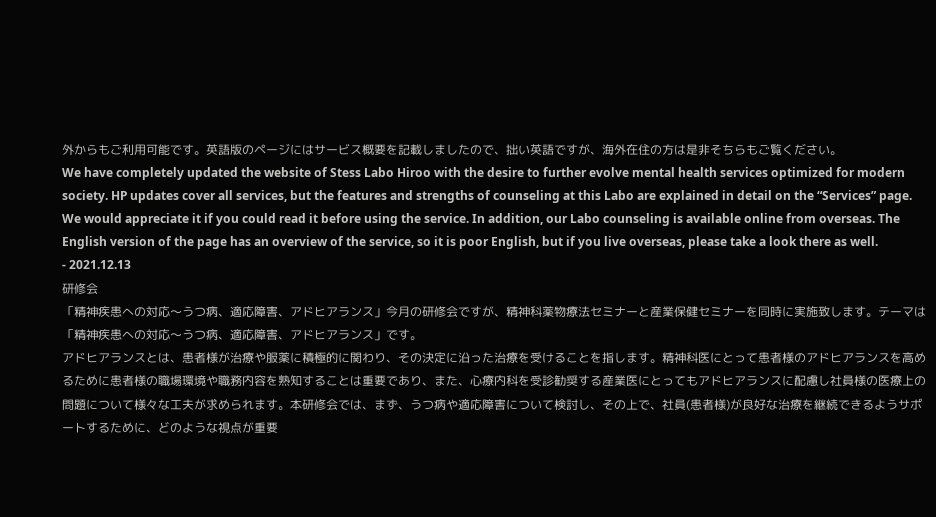外からもご利用可能です。英語版のページにはサービス概要を記載しましたので、拙い英語ですが、海外在住の方は是非そちらもご覧ください。
We have completely updated the website of Stess Labo Hiroo with the desire to further evolve mental health services optimized for modern society. HP updates cover all services, but the features and strengths of counseling at this Labo are explained in detail on the “Services” page. We would appreciate it if you could read it before using the service. In addition, our Labo counseling is available online from overseas. The English version of the page has an overview of the service, so it is poor English, but if you live overseas, please take a look there as well.
- 2021.12.13
研修会
「精神疾患への対応〜うつ病、適応障害、アドヒアランス」今月の研修会ですが、精神科薬物療法セミナーと産業保健セミナーを同時に実施致します。テーマは「精神疾患への対応〜うつ病、適応障害、アドヒアランス」です。
アドヒアランスとは、患者様が治療や服薬に積極的に関わり、その決定に沿った治療を受けることを指します。精神科医にとって患者様のアドヒアランスを高めるために患者様の職場環境や職務内容を熟知することは重要であり、また、心療内科を受診勧奨する産業医にとってもアドヒアランスに配慮し社員様の医療上の問題について様々な工夫が求められます。本研修会では、まず、うつ病や適応障害について検討し、その上で、社員(患者様)が良好な治療を継続できるようサポートするために、どのような視点が重要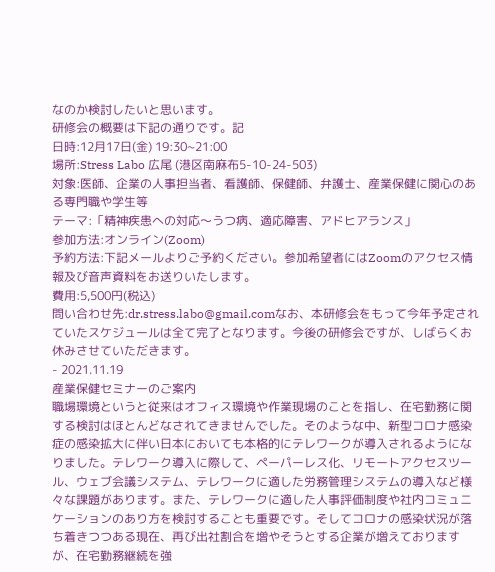なのか検討したいと思います。
研修会の概要は下記の通りです。記
日時:12月17日(金) 19:30~21:00
場所:Stress Labo 広尾 (港区南麻布5-10-24-503)
対象:医師、企業の人事担当者、看護師、保健師、弁護士、産業保健に関心のある専門職や学生等
テーマ:「精神疾患への対応〜うつ病、適応障害、アドヒアランス」
参加方法:オンライン(Zoom)
予約方法:下記メールよりご予約ください。参加希望者にはZoomのアクセス情報及び音声資料をお送りいたします。
費用:5,500円(税込)
問い合わせ先:dr.stress.labo@gmail.comなお、本研修会をもって今年予定されていたスケジュールは全て完了となります。今後の研修会ですが、しばらくお休みさせていただきます。
- 2021.11.19
産業保健セミナーのご案内
職場環境というと従来はオフィス環境や作業現場のことを指し、在宅勤務に関する検討はほとんどなされてきませんでした。そのような中、新型コロナ感染症の感染拡大に伴い日本においても本格的にテレワークが導入されるようになりました。テレワーク導入に際して、ペーパーレス化、リモートアクセスツール、ウェブ会議システム、テレワークに適した労務管理システムの導入など様々な課題があります。また、テレワークに適した人事評価制度や社内コミュニケーションのあり方を検討することも重要です。そしてコロナの感染状況が落ち着きつつある現在、再び出社割合を増やそうとする企業が増えておりますが、在宅勤務継続を強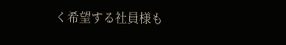く希望する社員様も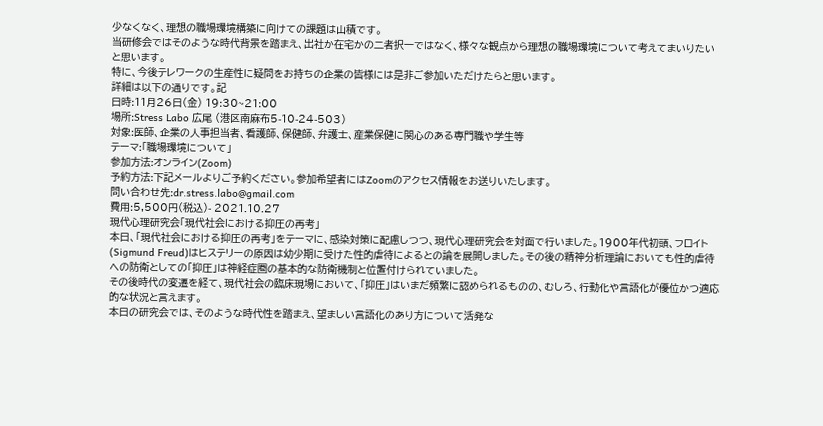少なくなく、理想の職場環境構築に向けての課題は山積です。
当研修会ではそのような時代背景を踏まえ、出社か在宅かの二者択一ではなく、様々な観点から理想の職場環境について考えてまいりたいと思います。
特に、今後テレワークの生産性に疑問をお持ちの企業の皆様には是非ご参加いただけたらと思います。
詳細は以下の通りです。記
日時:11月26日(金) 19:30~21:00
場所:Stress Labo 広尾 (港区南麻布5-10-24-503)
対象:医師、企業の人事担当者、看護師、保健師、弁護士、産業保健に関心のある専門職や学生等
テーマ:「職場環境について」
参加方法:オンライン(Zoom)
予約方法:下記メールよりご予約ください。参加希望者にはZoomのアクセス情報をお送りいたします。
問い合わせ先:dr.stress.labo@gmail.com
費用:5,500円(税込)- 2021.10.27
現代心理研究会「現代社会における抑圧の再考」
本日、「現代社会における抑圧の再考」をテーマに、感染対策に配慮しつつ、現代心理研究会を対面で行いました。1900年代初頭、フロイト(Sigmund Freud)はヒステリーの原因は幼少期に受けた性的虐待によるとの論を展開しました。その後の精神分析理論においても性的虐待への防衛としての「抑圧」は神経症圏の基本的な防衛機制と位置付けられていました。
その後時代の変遷を経て、現代社会の臨床現場において、「抑圧」はいまだ頻繁に認められるものの、むしろ、行動化や言語化が優位かつ適応的な状況と言えます。
本日の研究会では、そのような時代性を踏まえ、望ましい言語化のあり方について活発な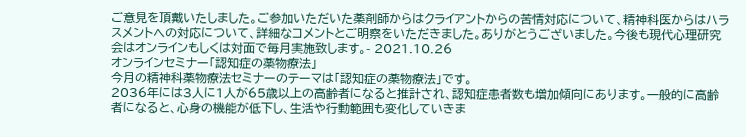ご意見を頂戴いたしました。ご参加いただいた薬剤師からはクライアントからの苦情対応について、精神科医からはハラスメントへの対応について、詳細なコメントとご明察をいただきました。ありがとうございました。今後も現代心理研究会はオンラインもしくは対面で毎月実施致します。- 2021.10.26
オンラインセミナー「認知症の薬物療法」
今月の精神科薬物療法セミナーのテーマは「認知症の薬物療法」です。
2036年には3人に1人が65歳以上の高齢者になると推計され、認知症患者数も増加傾向にあります。一般的に高齢者になると、心身の機能が低下し、生活や行動範囲も変化していきま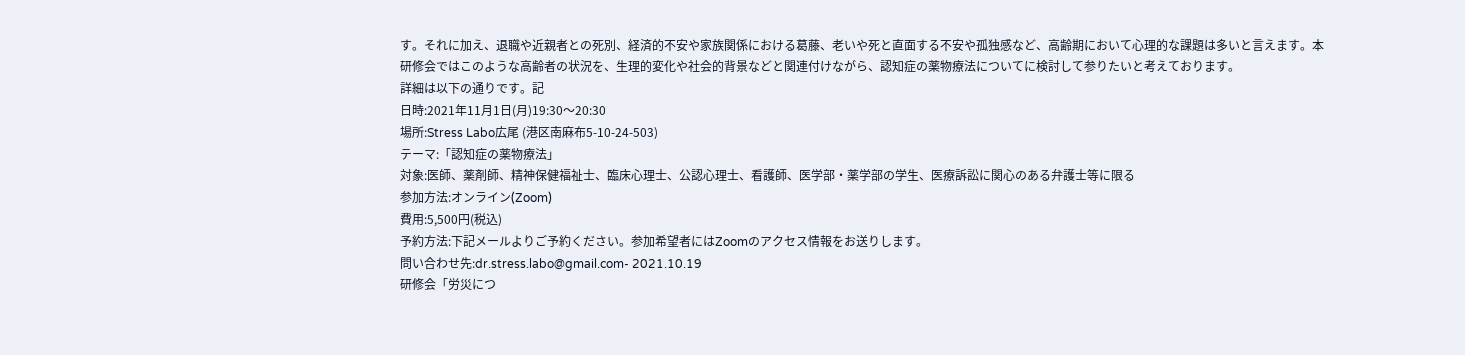す。それに加え、退職や近親者との死別、経済的不安や家族関係における葛藤、老いや死と直面する不安や孤独感など、高齢期において心理的な課題は多いと言えます。本研修会ではこのような高齢者の状況を、生理的変化や社会的背景などと関連付けながら、認知症の薬物療法についてに検討して参りたいと考えております。
詳細は以下の通りです。記
日時:2021年11月1日(月)19:30〜20:30
場所:Stress Labo広尾 (港区南麻布5-10-24-503)
テーマ:「認知症の薬物療法」
対象:医師、薬剤師、精神保健福祉士、臨床心理士、公認心理士、看護師、医学部・薬学部の学生、医療訴訟に関心のある弁護士等に限る
参加方法:オンライン(Zoom)
費用:5,500円(税込)
予約方法:下記メールよりご予約ください。参加希望者にはZoomのアクセス情報をお送りします。
問い合わせ先:dr.stress.labo@gmail.com- 2021.10.19
研修会「労災につ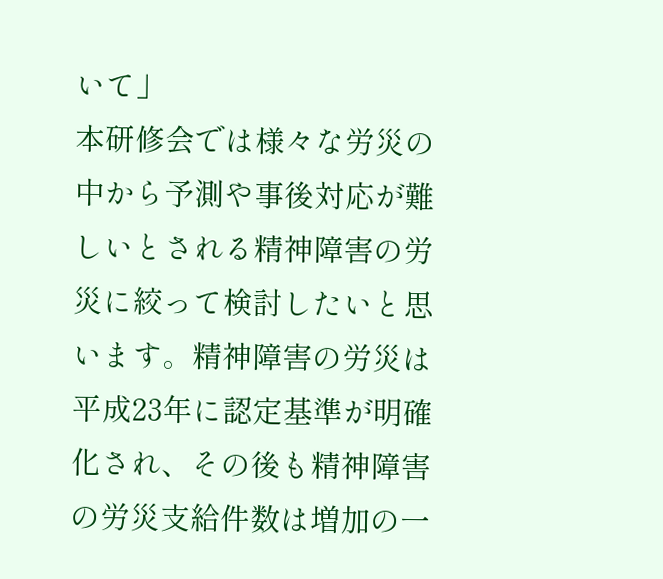いて」
本研修会では様々な労災の中から予測や事後対応が難しいとされる精神障害の労災に絞って検討したいと思います。精神障害の労災は平成23年に認定基準が明確化され、その後も精神障害の労災支給件数は増加の一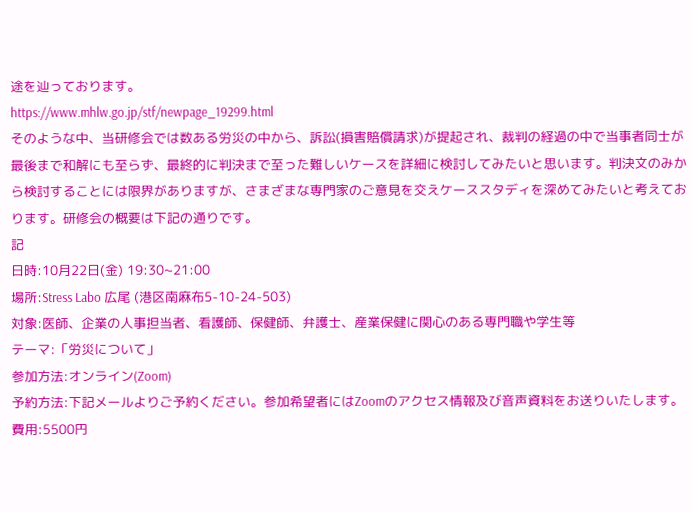途を辿っております。
https://www.mhlw.go.jp/stf/newpage_19299.html
そのような中、当研修会では数ある労災の中から、訴訟(損害賠償請求)が提起され、裁判の経過の中で当事者同士が最後まで和解にも至らず、最終的に判決まで至った難しいケースを詳細に検討してみたいと思います。判決文のみから検討することには限界がありますが、さまざまな専門家のご意見を交えケーススタディを深めてみたいと考えております。研修会の概要は下記の通りです。
記
日時:10月22日(金) 19:30~21:00
場所:Stress Labo 広尾 (港区南麻布5-10-24-503)
対象:医師、企業の人事担当者、看護師、保健師、弁護士、産業保健に関心のある専門職や学生等
テーマ:「労災について」
参加方法:オンライン(Zoom)
予約方法:下記メールよりご予約ください。参加希望者にはZoomのアクセス情報及び音声資料をお送りいたします。
費用:5500円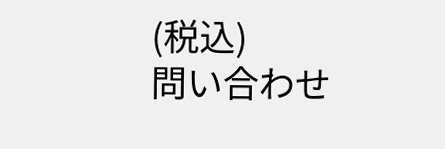(税込)
問い合わせ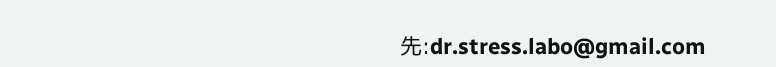先:dr.stress.labo@gmail.com